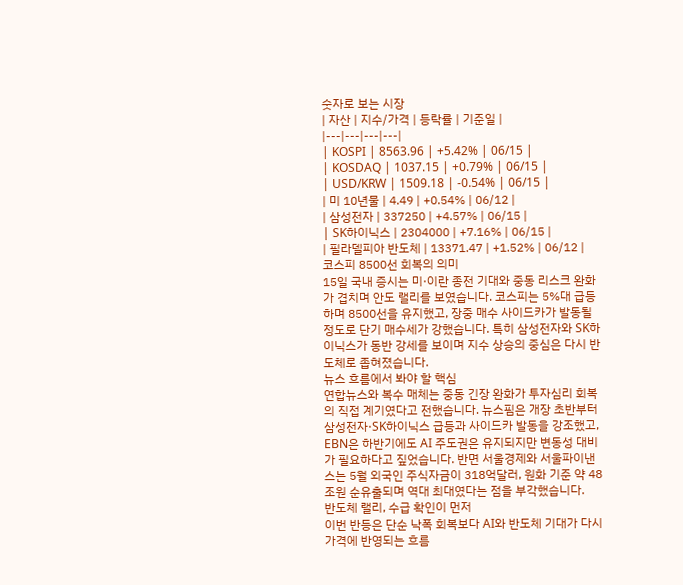숫자로 보는 시장
| 자산 | 지수/가격 | 등락률 | 기준일 |
|---|---|---|---|
| KOSPI | 8563.96 | +5.42% | 06/15 |
| KOSDAQ | 1037.15 | +0.79% | 06/15 |
| USD/KRW | 1509.18 | -0.54% | 06/15 |
| 미 10년물 | 4.49 | +0.54% | 06/12 |
| 삼성전자 | 337250 | +4.57% | 06/15 |
| SK하이닉스 | 2304000 | +7.16% | 06/15 |
| 필라델피아 반도체 | 13371.47 | +1.52% | 06/12 |
코스피 8500선 회복의 의미
15일 국내 증시는 미·이란 종전 기대와 중동 리스크 완화가 겹치며 안도 랠리를 보였습니다. 코스피는 5%대 급등하며 8500선을 유지했고, 장중 매수 사이드카가 발동될 정도로 단기 매수세가 강했습니다. 특히 삼성전자와 SK하이닉스가 동반 강세를 보이며 지수 상승의 중심은 다시 반도체로 좁혀졌습니다.
뉴스 흐름에서 봐야 할 핵심
연합뉴스와 복수 매체는 중동 긴장 완화가 투자심리 회복의 직접 계기였다고 전했습니다. 뉴스핌은 개장 초반부터 삼성전자·SK하이닉스 급등과 사이드카 발동을 강조했고, EBN은 하반기에도 AI 주도권은 유지되지만 변동성 대비가 필요하다고 짚었습니다. 반면 서울경제와 서울파이낸스는 5월 외국인 주식자금이 318억달러, 원화 기준 약 48조원 순유출되며 역대 최대였다는 점을 부각했습니다.
반도체 랠리, 수급 확인이 먼저
이번 반등은 단순 낙폭 회복보다 AI와 반도체 기대가 다시 가격에 반영되는 흐름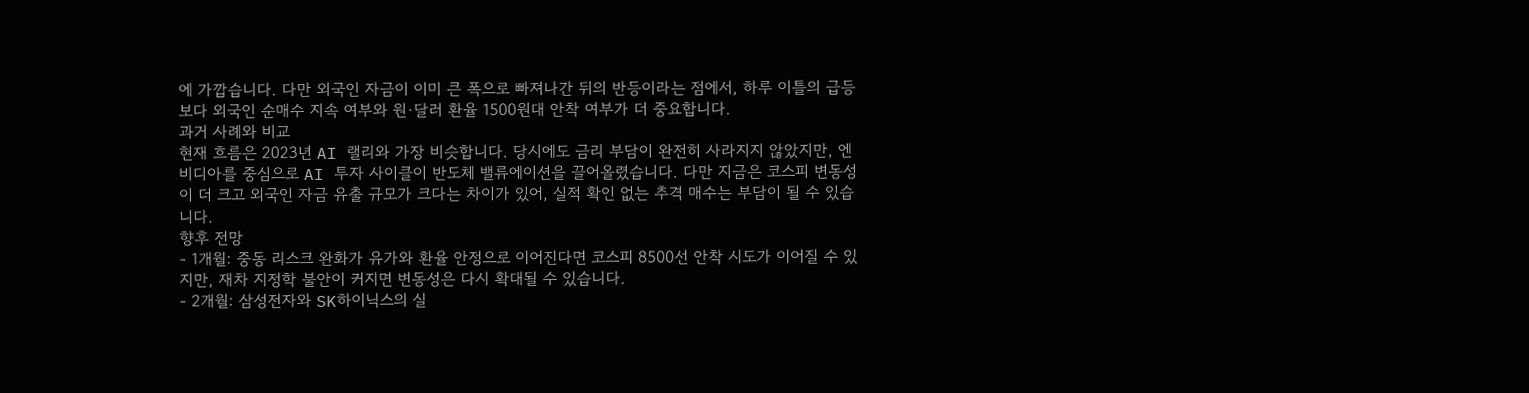에 가깝습니다. 다만 외국인 자금이 이미 큰 폭으로 빠져나간 뒤의 반등이라는 점에서, 하루 이틀의 급등보다 외국인 순매수 지속 여부와 원·달러 환율 1500원대 안착 여부가 더 중요합니다.
과거 사례와 비교
현재 흐름은 2023년 AI 랠리와 가장 비슷합니다. 당시에도 금리 부담이 완전히 사라지지 않았지만, 엔비디아를 중심으로 AI 투자 사이클이 반도체 밸류에이션을 끌어올렸습니다. 다만 지금은 코스피 변동성이 더 크고 외국인 자금 유출 규모가 크다는 차이가 있어, 실적 확인 없는 추격 매수는 부담이 될 수 있습니다.
향후 전망
- 1개월: 중동 리스크 완화가 유가와 환율 안정으로 이어진다면 코스피 8500선 안착 시도가 이어질 수 있지만, 재차 지정학 불안이 커지면 변동성은 다시 확대될 수 있습니다.
- 2개월: 삼성전자와 SK하이닉스의 실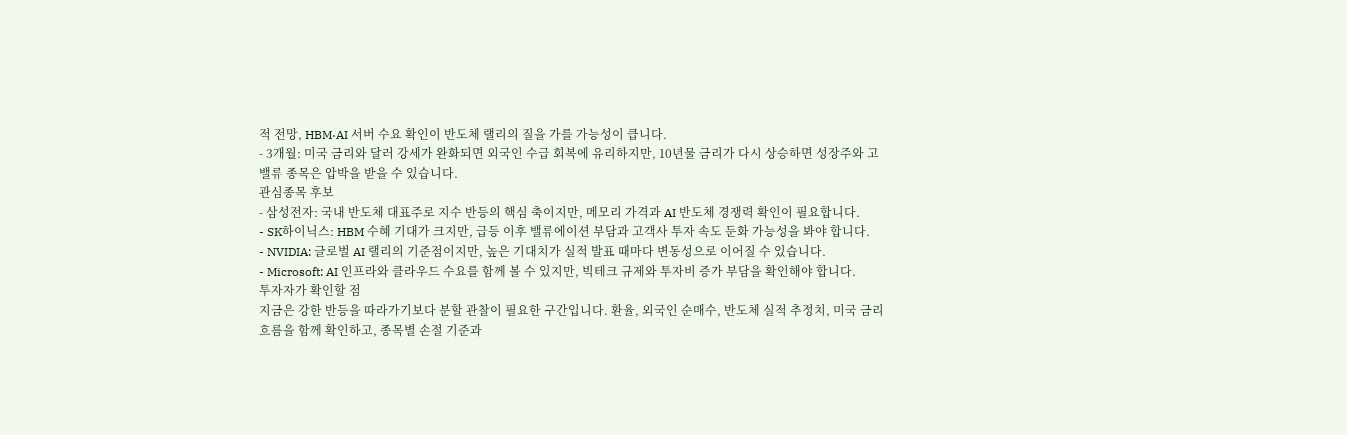적 전망, HBM·AI 서버 수요 확인이 반도체 랠리의 질을 가를 가능성이 큽니다.
- 3개월: 미국 금리와 달러 강세가 완화되면 외국인 수급 회복에 유리하지만, 10년물 금리가 다시 상승하면 성장주와 고밸류 종목은 압박을 받을 수 있습니다.
관심종목 후보
- 삼성전자: 국내 반도체 대표주로 지수 반등의 핵심 축이지만, 메모리 가격과 AI 반도체 경쟁력 확인이 필요합니다.
- SK하이닉스: HBM 수혜 기대가 크지만, 급등 이후 밸류에이션 부담과 고객사 투자 속도 둔화 가능성을 봐야 합니다.
- NVIDIA: 글로벌 AI 랠리의 기준점이지만, 높은 기대치가 실적 발표 때마다 변동성으로 이어질 수 있습니다.
- Microsoft: AI 인프라와 클라우드 수요를 함께 볼 수 있지만, 빅테크 규제와 투자비 증가 부담을 확인해야 합니다.
투자자가 확인할 점
지금은 강한 반등을 따라가기보다 분할 관찰이 필요한 구간입니다. 환율, 외국인 순매수, 반도체 실적 추정치, 미국 금리 흐름을 함께 확인하고, 종목별 손절 기준과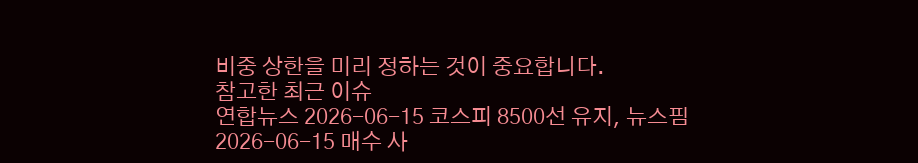비중 상한을 미리 정하는 것이 중요합니다.
참고한 최근 이슈
연합뉴스 2026-06-15 코스피 8500선 유지, 뉴스핌 2026-06-15 매수 사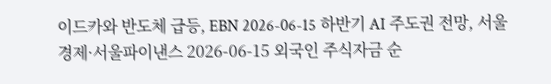이드카와 반도체 급등, EBN 2026-06-15 하반기 AI 주도권 전망, 서울경제·서울파이낸스 2026-06-15 외국인 주식자금 순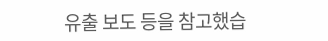유출 보도 등을 참고했습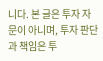니다. 본 글은 투자 자문이 아니며, 투자 판단과 책임은 투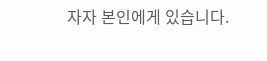자자 본인에게 있습니다.